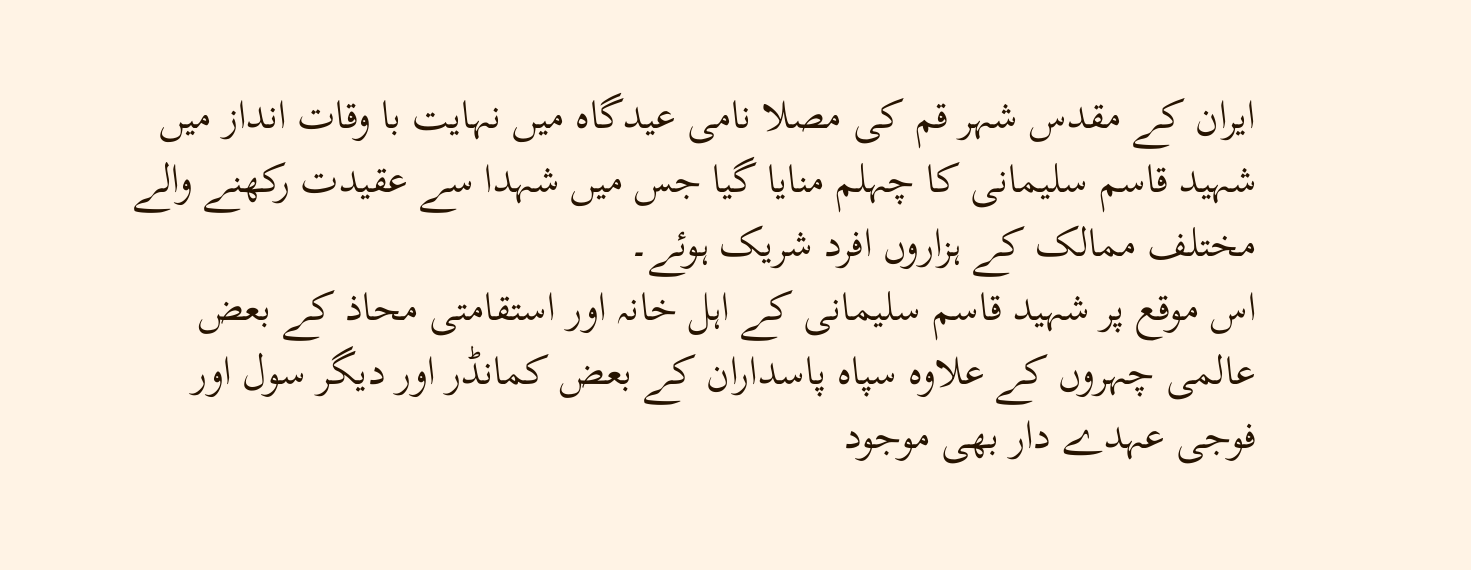ایران کے مقدس شہر قم کی مصلا نامی عیدگاہ میں نہایت با وقات انداز میں شہید قاسم سلیمانی کا چہلم منایا گیا جس میں شہدا سے عقیدت رکھنے والے مختلف ممالک کے ہزاروں افرد شریک ہوئے۔
اس موقع پر شہید قاسم سلیمانی کے اہل خانہ اور استقامتی محاذ کے بعض عالمی چہروں کے علاوہ سپاہ پاسداران کے بعض کمانڈر اور دیگر سول اور فوجی عہدے دار بھی موجود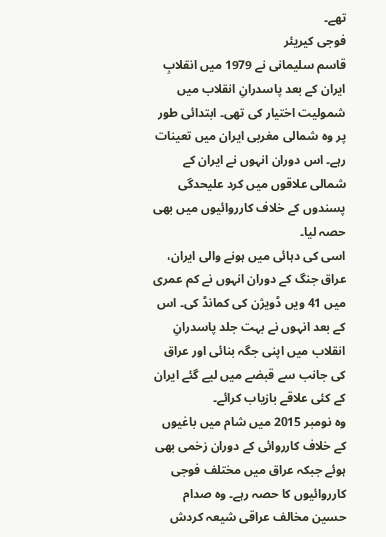تھے۔
فوجی کیریئر
قاسم سلیمانی نے 1979 میں انقلابِ ایران کے بعد پاسدرانِ انقلاب میں شمولیت اختیار کی تھی۔ ابتدائی طور پر وہ شمالی مغربی ایران میں تعینات رہے۔ اس دوران انہوں نے ایران کے شمالی علاقوں میں کرد علیحدگی پسندوں کے خلاف کارروائیوں میں بھی حصہ لیا۔
اسی کی دہائی میں ہونے والی ایران، عراق جنگ کے دوران انہوں نے کم عمری میں 41 ویں ڈویژن کی کمانڈ کی۔ اس کے بعد انہوں نے بہت جلد پاسدرانِ انقلاب میں اپنی جگہ بنائی اور عراق کی جانب سے قبضے میں لیے گئے ایران کے کئی علاقے بازیاب کرائے۔
وہ نومبر 2015 میں شام میں باغیوں کے خلاف کارروائی کے دوران زخمی بھی ہوئے جبکہ عراق میں مختلف فوجی کارروائیوں کا حصہ رہے۔ وہ صدام حسین مخالف عراقی شیعہ کردش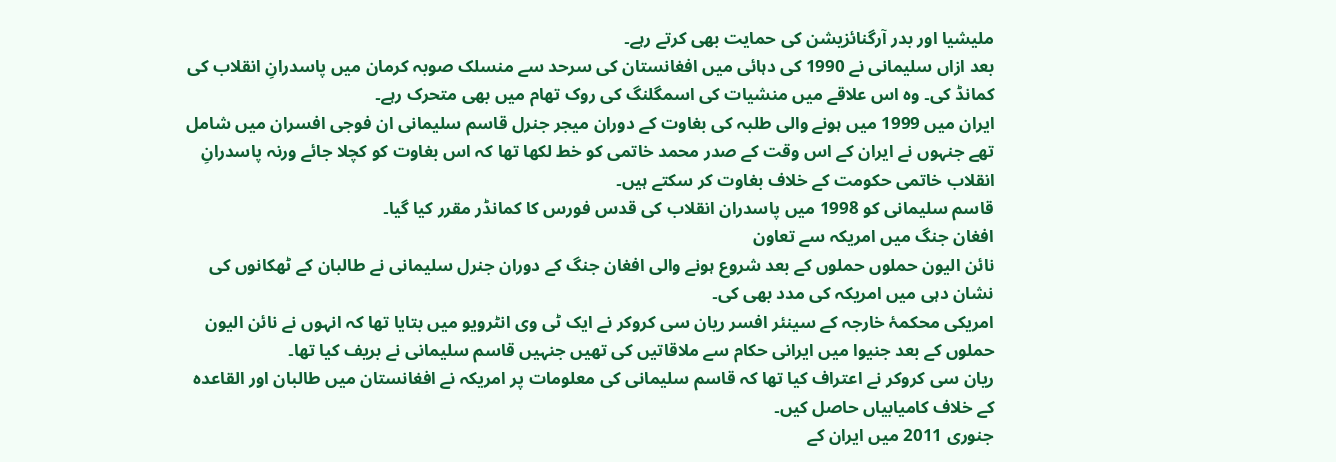ملیشیا اور بدر آرگنائزیشن کی حمایت بھی کرتے رہے۔
بعد ازاں سلیمانی نے 1990 کی دہائی میں افغانستان کی سرحد سے منسلک صوبہ کرمان میں پاسدرانِ انقلاب کی کمانڈ کی۔ وہ اس علاقے میں منشیات کی اسمگلنگ کی روک تھام میں بھی متحرک رہے۔
ایران میں 1999 میں ہونے والی طلبہ کی بغاوت کے دوران میجر جنرل قاسم سلیمانی ان فوجی افسران میں شامل تھے جنہوں نے ایران کے اس وقت کے صدر محمد خاتمی کو خط لکھا تھا کہ اس بغاوت کو کچلا جائے ورنہ پاسدرانِ انقلاب خاتمی حکومت کے خلاف بغاوت کر سکتے ہیں۔
قاسم سلیمانی کو 1998 میں پاسدران انقلاب کی قدس فورس کا کمانڈر مقرر کیا گیا۔
افغان جنگ میں امریکہ سے تعاون
نائن الیون حملوں حملوں کے بعد شروع ہونے والی افغان جنگ کے دوران جنرل سلیمانی نے طالبان کے ٹھکانوں کی نشان دہی میں امریکہ کی مدد بھی کی۔
امریکی محکمۂ خارجہ کے سینئر افسر ریان سی کروکر نے ایک ٹی وی انٹرویو میں بتایا تھا کہ انہوں نے نائن الیون حملوں کے بعد جنیوا میں ایرانی حکام سے ملاقاتیں کی تھیں جنہیں قاسم سلیمانی نے بریف کیا تھا۔
ریان سی کروکر نے اعتراف کیا تھا کہ قاسم سلیمانی کی معلومات پر امریکہ نے افغانستان میں طالبان اور القاعدہ کے خلاف کامیابیاں حاصل کیں۔
جنوری 2011 میں ایران کے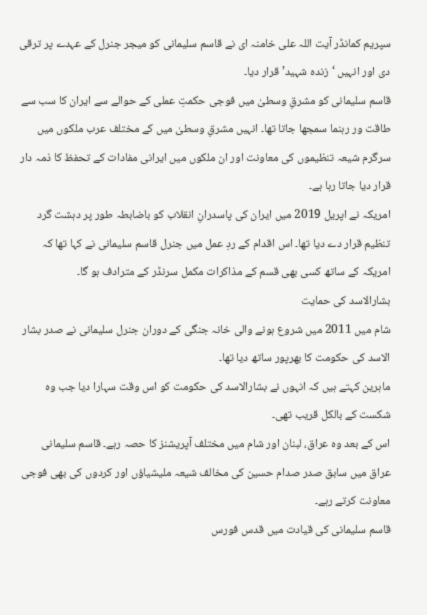سپریم کمانڈر آیت اللہ علی خامنہ ای نے قاسم سلیمانی کو میجر جنرل کے عہدے پر ترقی دی اور انہیں ‘زندہ شہید’ قرار دیا۔
قاسم سلیمانی کو مشرقِ وسطیٰ میں فوجی حکمتِ عملی کے حوالے سے ایران کا سب سے طاقت ور رہنما سمجھا جاتا تھا۔ انہیں مشرقِ وسطیٰ میں کے مختلف عرب ملکوں میں سرگرم شیعہ تنظیموں کی معاونت اور ان ملکوں میں ایرانی مفادات کے تحفظ کا ذمہ دار قرار دیا جاتا رہا ہے۔
امریکہ نے اپریل 2019 میں ایران کی پاسدرانِ انقلاب کو باضابطہ طور پر دہشت گرد تنظیم قرار دے دیا تھا۔ اس اقدام کے ردِ عمل میں جنرل قاسم سلیمانی نے کہا تھا کہ امریکہ کے ساتھ کسی بھی قسم کے مذاکرات مکمل سرنڈر کے مترادف ہو گا۔
بشارالاسد کی حمایت
شام میں 2011 میں شروع ہونے والی خانہ جنگی کے دوران جنرل سلیمانی نے صدر بشار الاسد کی حکومت کا بھرپور ساتھ دیا تھا۔
ماہرین کہتے ہیں کہ انہوں نے بشارالاسد کی حکومت کو اس وقت سہارا دیا جب وہ شکست کے بالکل قریب تھی۔
اس کے بعد وہ عراق، لبنان اور شام میں مختلف آپریشنز کا حصہ رہے۔ قاسم سلیمانی عراق میں سابق صدر صدام حسین کی مخالف شیعہ ملیشیاؤں اور کردوں کی بھی فوجی معاونت کرتے رہے۔
قاسم سلیمانی کی قیادت میں قدس فورس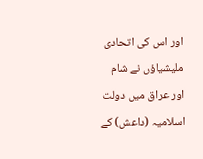اور اس کی اتحادی ملیشیاؤں نے شام اور عراق میں دولت اسلامیہ (داعش) کے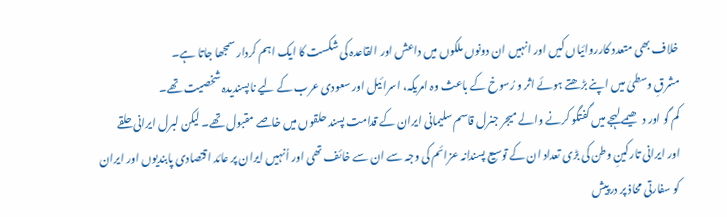خلاف بھی متعدد کارروائیاں کیں اور انہیں ان دونوں ملکوں میں داعش اور القاعدہ کی شکست کا ایک اہم کردار سمجھا جاتا ہے۔
مشرقِ وسطیٰ میں اپنے بڑھتے ہوئے اثر و رُسوخ کے باعث وہ امریکہ، اسرائیل اور سعودی عرب کے لیے ناپسندیدہ شخصیت تھے۔
کم گو اور دھیمے لہجے میں گفتگو کرنے والے میجر جنرل قاسم سلیمانی ایران کے قدامت پسند حلقوں میں خاصے مقبول تھے۔ لیکن لبرل ایرانی حلقے اور ایرانی تارکینِ وطن کی بڑی تعداد ان کے توسیع پسندانہ عزائم کی وجہ سے ان سے خائف تھی اور اُنہیں ایران پر عائد اقتصادی پابندیوں اور ایران کو سفارتی محاذ پر درپیش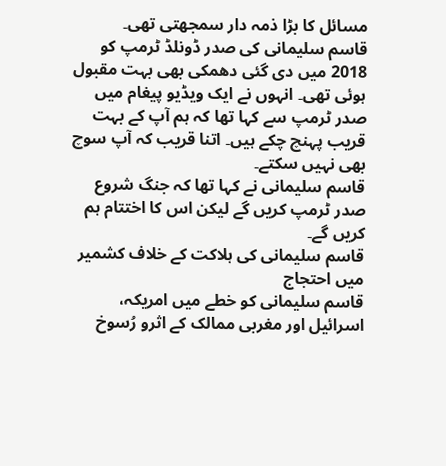مسائل کا بڑا ذمہ دار سمجھتی تھی۔
قاسم سلیمانی کی صدر ڈونلڈ ٹرمپ کو 2018 میں دی گئی دھمکی بھی بہت مقبول ہوئی تھی۔ انہوں نے ایک ویڈیو پیغام میں صدر ٹرمپ سے کہا تھا کہ ہم آپ کے بہت قریب پہنچ چکے ہیں۔ اتنا قریب کہ آپ سوچ بھی نہیں سکتے۔
قاسم سلیمانی نے کہا تھا کہ جنگ شروع صدر ٹرمپ کریں گے لیکن اس کا اختتام ہم کریں گے۔
قاسم سلیمانی کی ہلاکت کے خلاف کشمیر میں احتجاج
قاسم سلیمانی کو خطے میں امریکہ، اسرائیل اور مغربی ممالک کے اثرو رُسوخ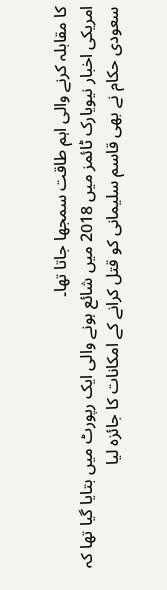کا مقابلہ کرنے والی اہم طاقت سمجھا جاتا تھا۔
امریکی اخبار نیویارک ٹائمز میں 2018 میں شائع ہونے والی ایک رپورٹ میں بتایا گیا تھا کہ سعودی حکام نے بھی قاسم سلیمانی کو قتل کرانے کے امکانات کا جائزہ لیا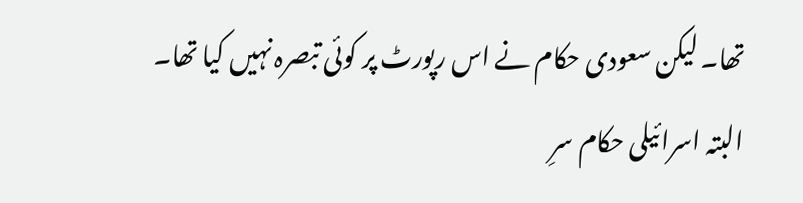تھا۔ لیکن سعودی حکام نے اس رپورٹ پر کوئی تبصرہ نہیں کیا تھا۔
البتہ اسرائیلی حکام سرِ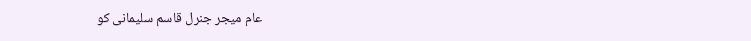عام میجر جنرل قاسم سلیمانی کو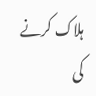ہلاک کرنے کی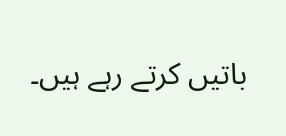باتیں کرتے رہے ہیں۔